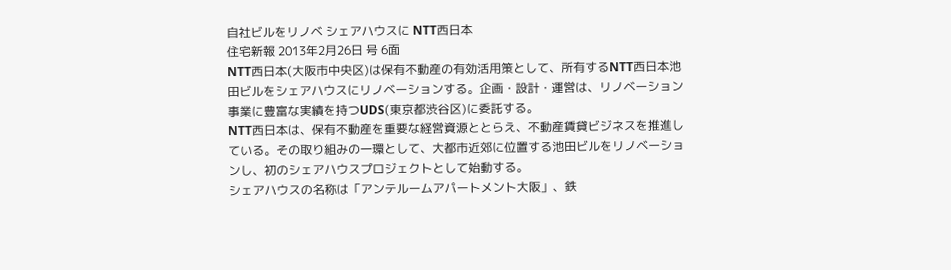自社ビルをリノベ シェアハウスに NTT西日本
住宅新報 2013年2月26日 号 6面
NTT西日本(大阪市中央区)は保有不動産の有効活用策として、所有するNTT西日本池田ビルをシェアハウスにリノベーションする。企画・設計・運営は、リノベーション事業に豊富な実績を持つUDS(東京都渋谷区)に委託する。
NTT西日本は、保有不動産を重要な経営資源ととらえ、不動産賃貸ビジネスを推進している。その取り組みの一環として、大都市近郊に位置する池田ビルをリノベーションし、初のシェアハウスプロジェクトとして始動する。
シェアハウスの名称は「アンテルームアパートメント大阪」、鉄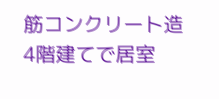筋コンクリート造4階建てで居室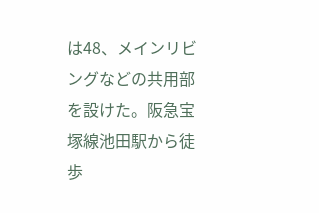は48、メインリビングなどの共用部を設けた。阪急宝塚線池田駅から徒歩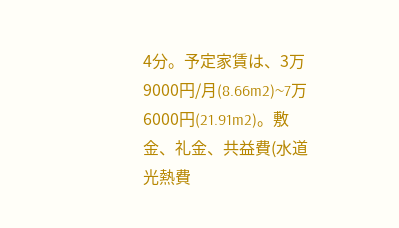4分。予定家賃は、3万9000円/月(8.66m2)~7万6000円(21.91m2)。敷金、礼金、共益費(水道光熱費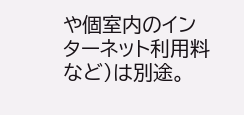や個室内のインターネット利用料など)は別途。